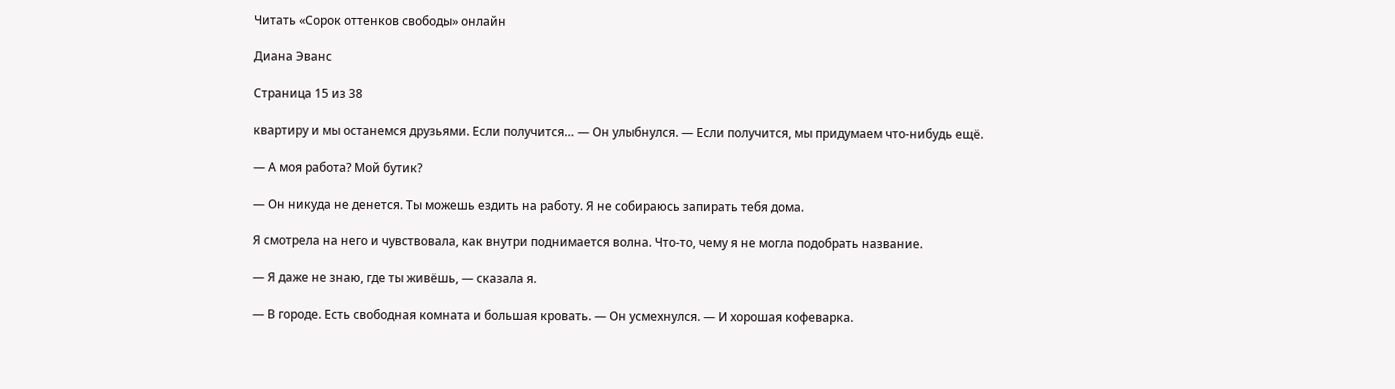Читать «Сорок оттенков свободы» онлайн

Диана Эванс

Страница 15 из 38

квартиру и мы останемся друзьями. Если получится… — Он улыбнулся. — Если получится, мы придумаем что-нибудь ещё.

— А моя работа? Мой бутик?

— Он никуда не денется. Ты можешь ездить на работу. Я не собираюсь запирать тебя дома.

Я смотрела на него и чувствовала, как внутри поднимается волна. Что-то, чему я не могла подобрать название.

— Я даже не знаю, где ты живёшь, — сказала я.

— В городе. Есть свободная комната и большая кровать. — Он усмехнулся. — И хорошая кофеварка.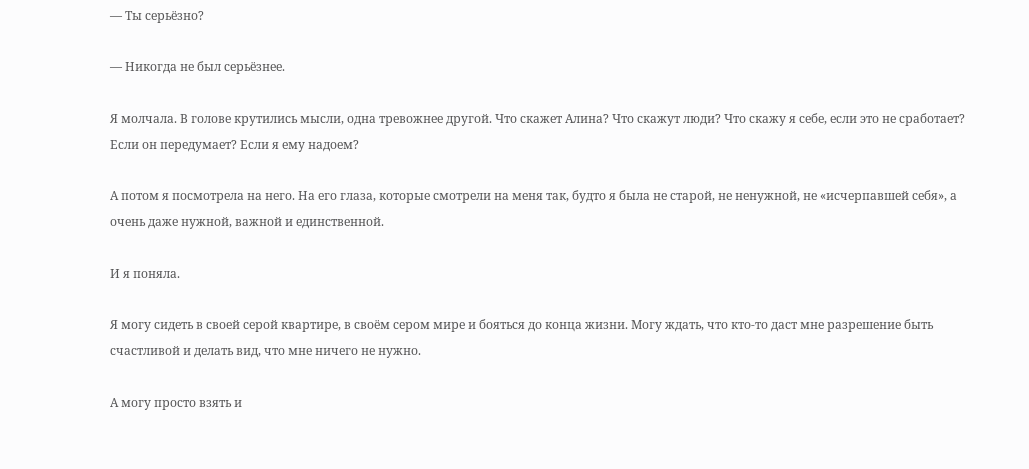— Ты серьёзно?

— Никогда не был серьёзнее.

Я молчала. В голове крутились мысли, одна тревожнее другой. Что скажет Алина? Что скажут люди? Что скажу я себе, если это не сработает? Если он передумает? Если я ему надоем?

А потом я посмотрела на него. На его глаза, которые смотрели на меня так, будто я была не старой, не ненужной, не «исчерпавшей себя», а очень даже нужной, важной и единственной.

И я поняла.

Я могу сидеть в своей серой квартире, в своём сером мире и бояться до конца жизни. Могу ждать, что кто-то даст мне разрешение быть счастливой и делать вид, что мне ничего не нужно.

А могу просто взять и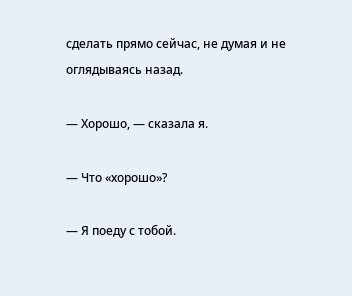сделать прямо сейчас, не думая и не оглядываясь назад.

— Хорошо, — сказала я.

— Что «хорошо»?

— Я поеду с тобой.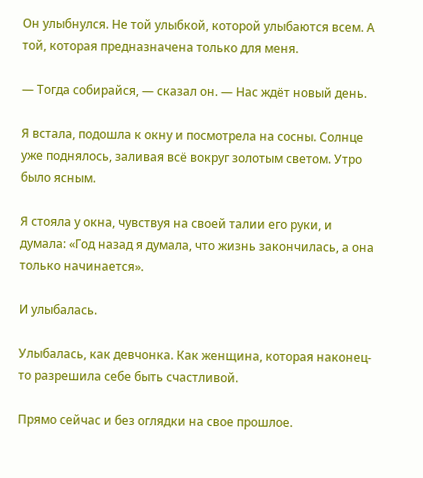Он улыбнулся. Не той улыбкой, которой улыбаются всем. А той, которая предназначена только для меня.

— Тогда собирайся, — сказал он. — Нас ждёт новый день.

Я встала, подошла к окну и посмотрела на сосны. Солнце уже поднялось, заливая всё вокруг золотым светом. Утро было ясным.

Я стояла у окна, чувствуя на своей талии его руки, и думала: «Год назад я думала, что жизнь закончилась, а она только начинается».

И улыбалась.

Улыбалась, как девчонка. Как женщина, которая наконец-то разрешила себе быть счастливой.

Прямо сейчас и без оглядки на свое прошлое.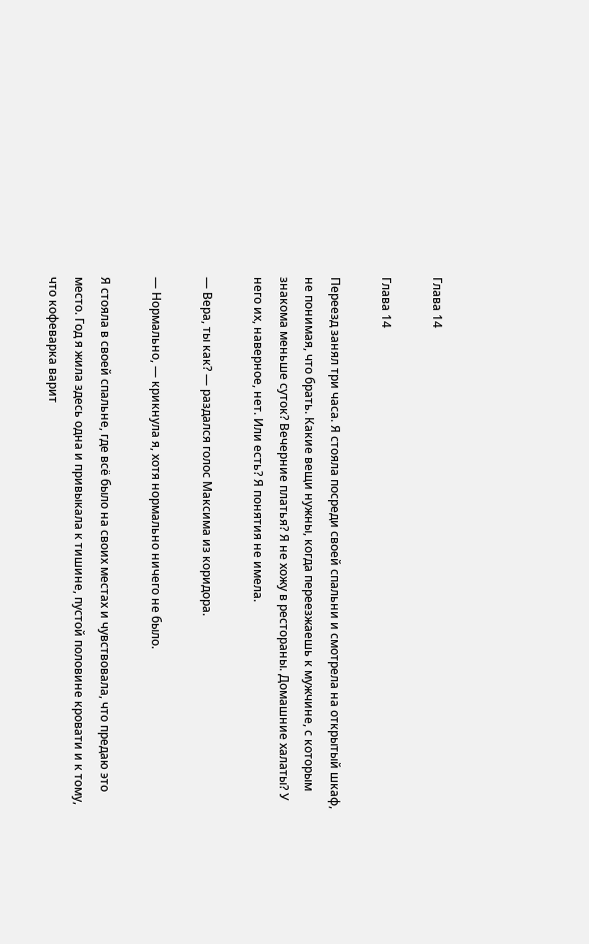Глава 14

Глава 14

Переезд занял три часа. Я стояла посреди своей спальни и смотрела на открытый шкаф, не понимая, что брать. Какие вещи нужны, когда переезжаешь к мужчине, с которым знакома меньше суток? Вечерние платья? Я не хожу в рестораны. Домашние халаты? У него их, наверное, нет. Или есть? Я понятия не имела.

— Вера, ты как? — раздался голос Максима из коридора.

— Нормально, — крикнула я, хотя нормально ничего не было.

Я стояла в своей спальне, где всё было на своих местах и чувствовала, что предаю это место. Год я жила здесь одна и привыкала к тишине, пустой половине кровати и к тому, что кофеварка варит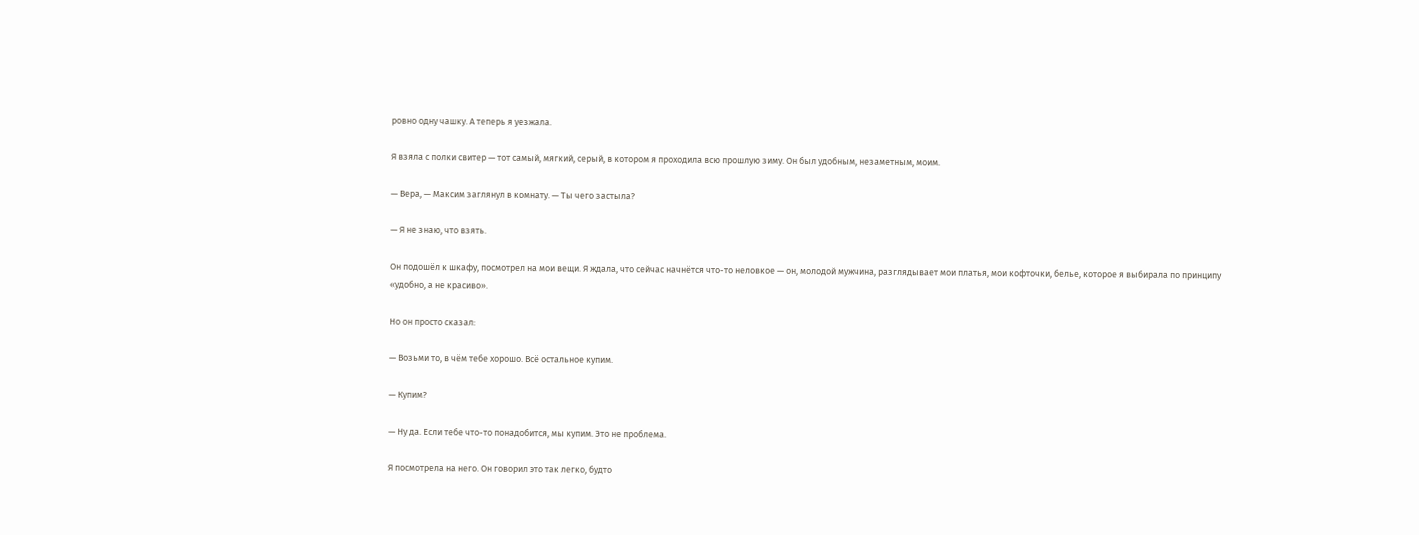ровно одну чашку. А теперь я уезжала.

Я взяла с полки свитер — тот самый, мягкий, серый, в котором я проходила всю прошлую зиму. Он был удобным, незаметным, моим.

— Вера, — Максим заглянул в комнату. — Ты чего застыла?

— Я не знаю, что взять.

Он подошёл к шкафу, посмотрел на мои вещи. Я ждала, что сейчас начнётся что-то неловкое — он, молодой мужчина, разглядывает мои платья, мои кофточки, белье, которое я выбирала по принципу «удобно, а не красиво».

Но он просто сказал:

— Возьми то, в чём тебе хорошо. Всё остальное купим.

— Купим?

— Ну да. Если тебе что-то понадобится, мы купим. Это не проблема.

Я посмотрела на него. Он говорил это так легко, будто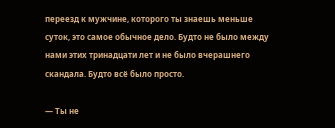переезд к мужчине, которого ты знаешь меньше суток, это самое обычное дело. Будто не было между нами этих тринадцати лет и не было вчерашнего скандала. Будто всё было просто.

— Ты не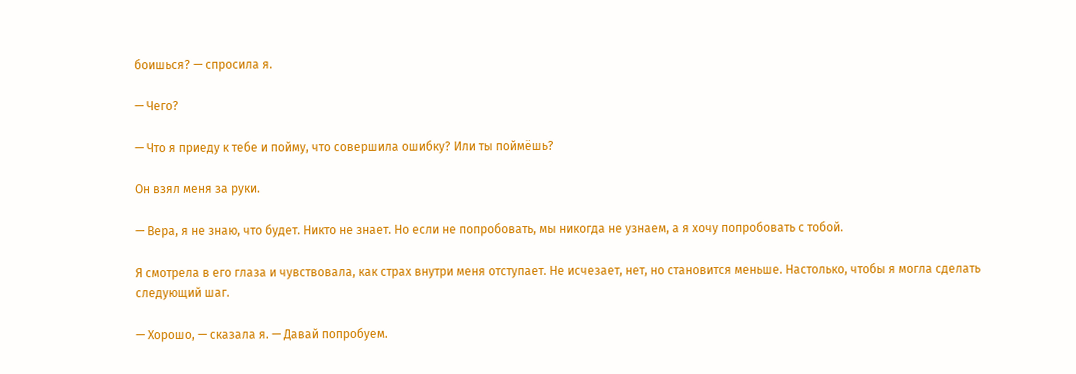боишься? — спросила я.

— Чего?

— Что я приеду к тебе и пойму, что совершила ошибку? Или ты поймёшь?

Он взял меня за руки.

— Вера, я не знаю, что будет. Никто не знает. Но если не попробовать, мы никогда не узнаем, а я хочу попробовать с тобой.

Я смотрела в его глаза и чувствовала, как страх внутри меня отступает. Не исчезает, нет, но становится меньше. Настолько, чтобы я могла сделать следующий шаг.

— Хорошо, — сказала я. — Давай попробуем.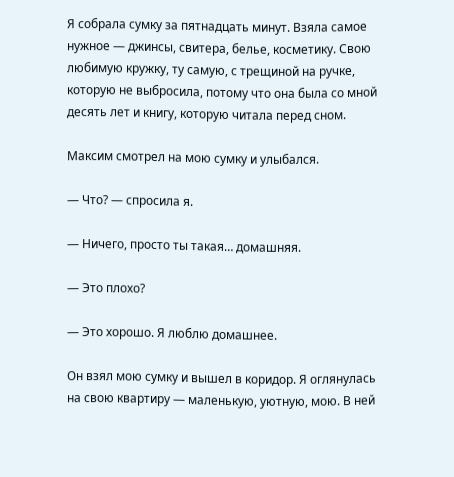Я собрала сумку за пятнадцать минут. Взяла самое нужное — джинсы, свитера, белье, косметику. Свою любимую кружку, ту самую, с трещиной на ручке, которую не выбросила, потому что она была со мной десять лет и книгу, которую читала перед сном.

Максим смотрел на мою сумку и улыбался.

— Что? — спросила я.

— Ничего, просто ты такая… домашняя.

— Это плохо?

— Это хорошо. Я люблю домашнее.

Он взял мою сумку и вышел в коридор. Я оглянулась на свою квартиру — маленькую, уютную, мою. В ней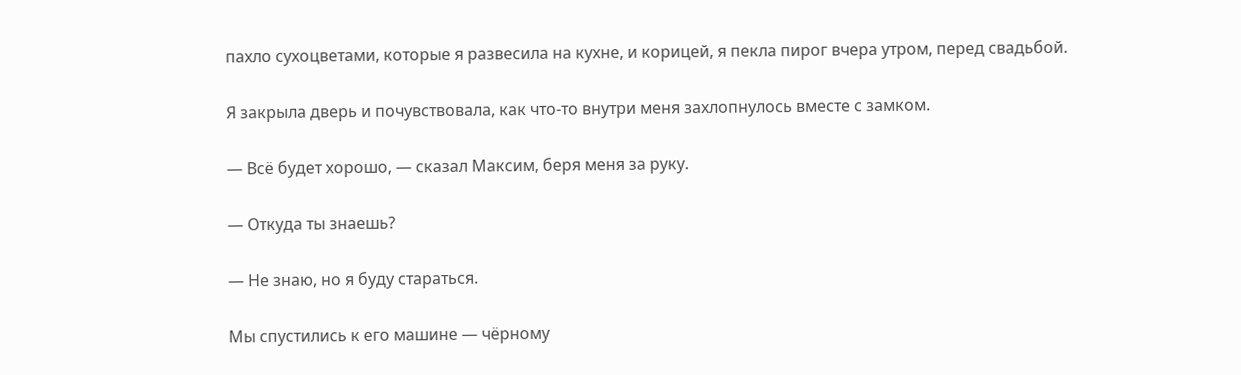пахло сухоцветами, которые я развесила на кухне, и корицей, я пекла пирог вчера утром, перед свадьбой.

Я закрыла дверь и почувствовала, как что-то внутри меня захлопнулось вместе с замком.

— Всё будет хорошо, — сказал Максим, беря меня за руку.

— Откуда ты знаешь?

— Не знаю, но я буду стараться.

Мы спустились к его машине — чёрному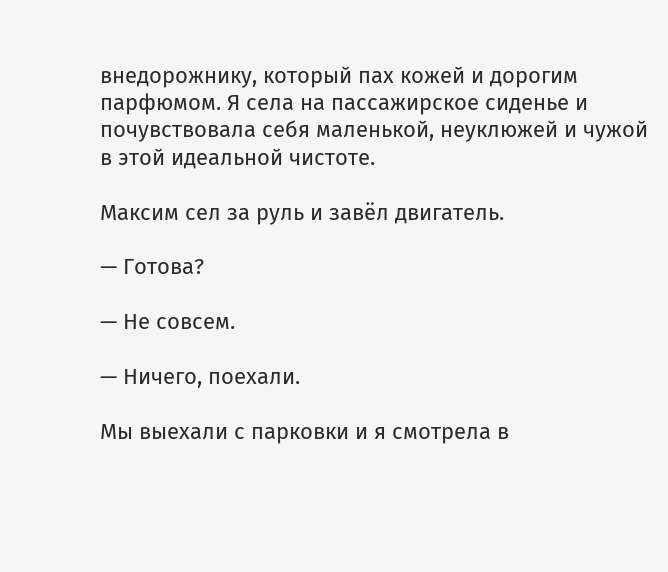внедорожнику, который пах кожей и дорогим парфюмом. Я села на пассажирское сиденье и почувствовала себя маленькой, неуклюжей и чужой в этой идеальной чистоте.

Максим сел за руль и завёл двигатель.

— Готова?

— Не совсем.

— Ничего, поехали.

Мы выехали с парковки и я смотрела в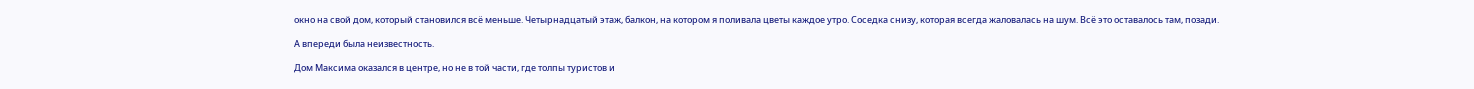окно на свой дом, который становился всё меньше. Четырнадцатый этаж, балкон, на котором я поливала цветы каждое утро. Соседка снизу, которая всегда жаловалась на шум. Всё это оставалось там, позади.

А впереди была неизвестность.

Дом Максима оказался в центре, но не в той части, где толпы туристов и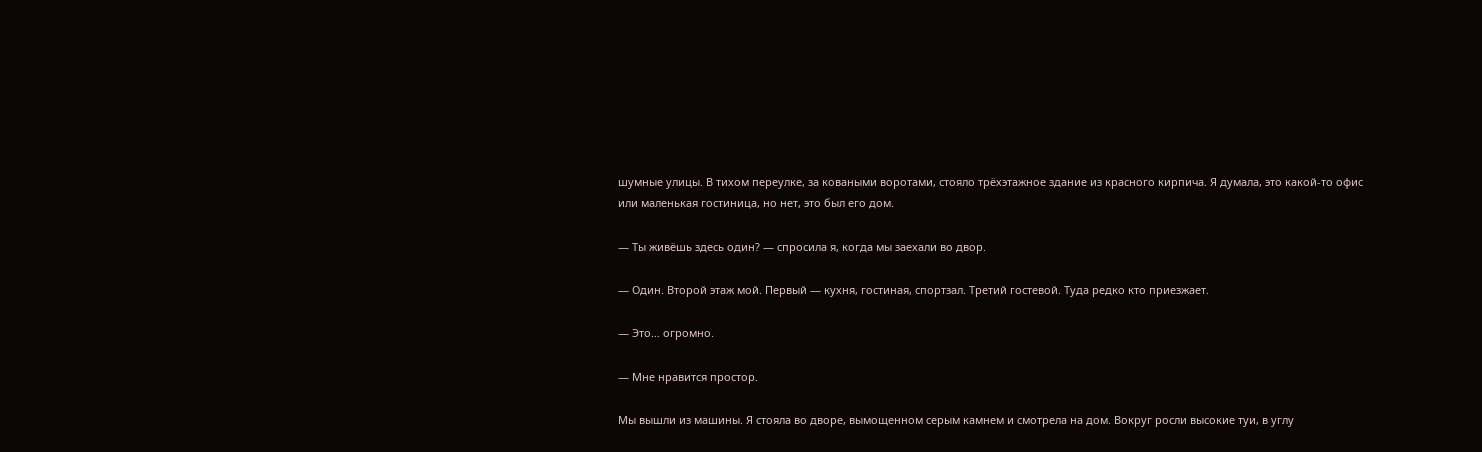шумные улицы. В тихом переулке, за коваными воротами, стояло трёхэтажное здание из красного кирпича. Я думала, это какой-то офис или маленькая гостиница, но нет, это был его дом.

— Ты живёшь здесь один? — спросила я, когда мы заехали во двор.

— Один. Второй этаж мой. Первый — кухня, гостиная, спортзал. Третий гостевой. Туда редко кто приезжает.

— Это… огромно.

— Мне нравится простор.

Мы вышли из машины. Я стояла во дворе, вымощенном серым камнем и смотрела на дом. Вокруг росли высокие туи, в углу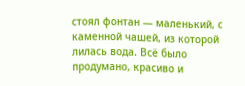стоял фонтан — маленький, с каменной чашей, из которой лилась вода. Всё было продумано, красиво и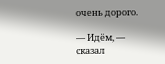очень дорого.

— Идём, — сказал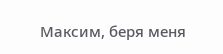Максим, беря меня